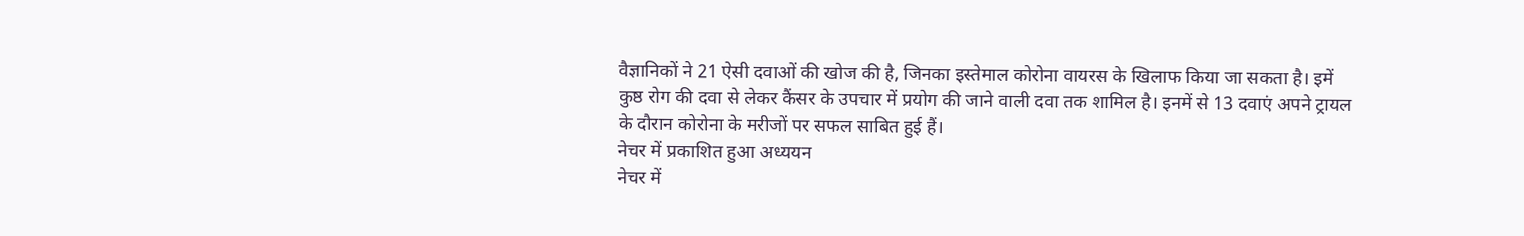वैज्ञानिकों ने 21 ऐसी दवाओं की खोज की है, जिनका इस्तेमाल कोरोना वायरस के खिलाफ किया जा सकता है। इमें कुष्ठ रोग की दवा से लेकर कैंसर के उपचार में प्रयोग की जाने वाली दवा तक शामिल है। इनमें से 13 दवाएं अपने ट्रायल के दौरान कोरोना के मरीजों पर सफल साबित हुई हैं।
नेचर में प्रकाशित हुआ अध्ययन
नेचर में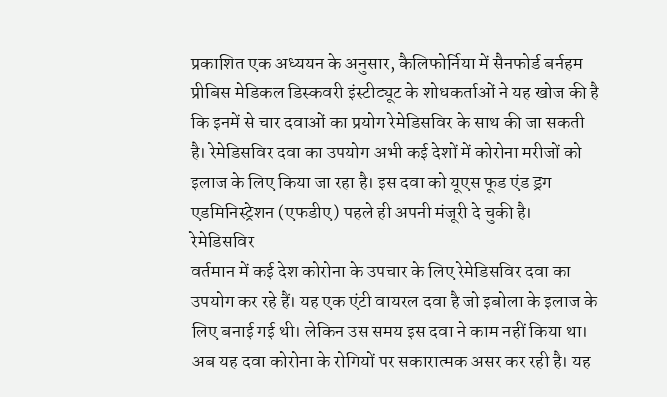प्रकाशित एक अध्ययन के अनुसार, कैलिफोर्निया में सैनफोर्ड बर्नहम प्रीबिस मेडिकल डिस्कवरी इंस्टीट्यूट के शोधकर्ताओं ने यह खोज की है कि इनमें से चार दवाओं का प्रयोग रेमेडिसविर के साथ की जा सकती है। रेमेडिसविर दवा का उपयोग अभी कई देशों में कोरोना मरीजों को इलाज के लिए किया जा रहा है। इस दवा को यूएस फूड एंड ड्रग एडमिनिस्ट्रेशन (एफडीए) पहले ही अपनी मंजूरी दे चुकी है।
रेमेडिसविर
वर्तमान में कई देश कोरोना के उपचार के लिए रेमेडिसविर दवा का उपयोग कर रहे हैं। यह एक एंटी वायरल दवा है जो इबोला के इलाज के लिए बनाई गई थी। लेकिन उस समय इस दवा ने काम नहीं किया था। अब यह दवा कोरोना के रोगियों पर सकारात्मक असर कर रही है। यह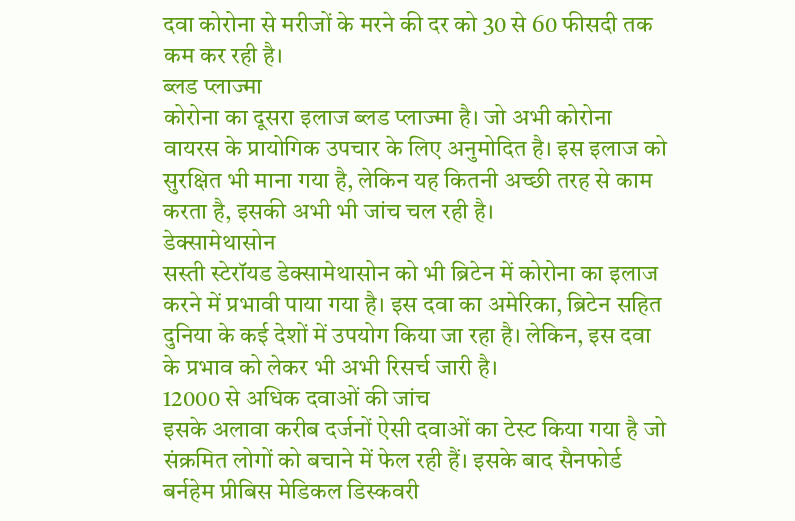दवा कोरोना से मरीजों के मरने की दर को 30 से 60 फीसदी तक कम कर रही है।
ब्लड प्लाज्मा
कोरोना का दूसरा इलाज ब्लड प्लाज्मा है। जो अभी कोरोना वायरस के प्रायोगिक उपचार के लिए अनुमोदित है। इस इलाज को सुरक्षित भी माना गया है, लेकिन यह कितनी अच्छी तरह से काम करता है, इसकी अभी भी जांच चल रही है।
डेक्सामेथासोन
सस्ती स्टेरॉयड डेक्सामेथासोन को भी ब्रिटेन में कोरोना का इलाज करने में प्रभावी पाया गया है। इस दवा का अमेरिका, ब्रिटेन सहित दुनिया के कई देशों में उपयोग किया जा रहा है। लेकिन, इस दवा के प्रभाव को लेकर भी अभी रिसर्च जारी है।
12000 से अधिक दवाओं की जांच
इसके अलावा करीब दर्जनों ऐसी दवाओं का टेस्ट किया गया है जो संक्रमित लोगों को बचाने में फेल रही हैं। इसके बाद सैनफोर्ड बर्नहेम प्रीबिस मेडिकल डिस्कवरी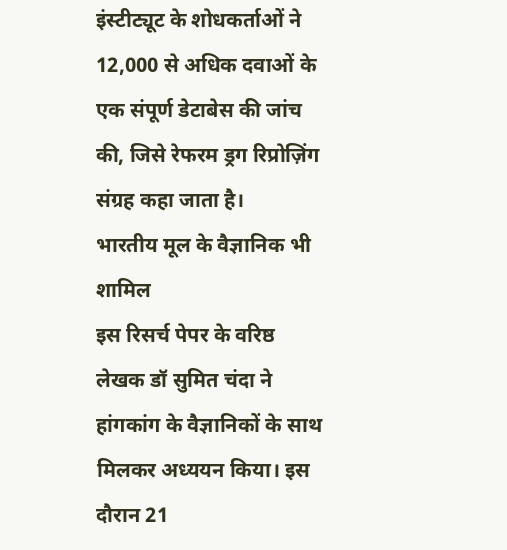इंस्टीट्यूट के शोधकर्ताओं ने 12,000 से अधिक दवाओं के एक संपूर्ण डेटाबेस की जांच की, जिसे रेफरम ड्रग रिप्रोज़िंग संग्रह कहा जाता है।
भारतीय मूल के वैज्ञानिक भी शामिल
इस रिसर्च पेपर के वरिष्ठ लेखक डॉ सुमित चंदा ने हांगकांग के वैज्ञानिकों के साथ मिलकर अध्ययन किया। इस दौरान 21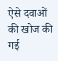ऐसे दवाओं की खोज की गई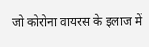जो कोरोना वायरस के इलाज में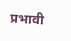प्रभावी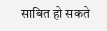साबित हो सकते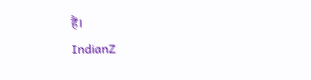हैं।
IndianZ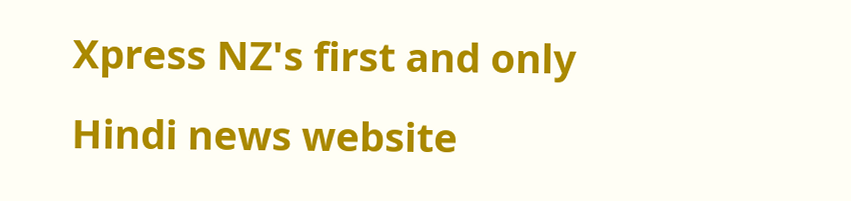Xpress NZ's first and only Hindi news website